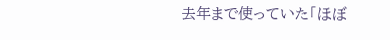去年まで使っていた「ほぼ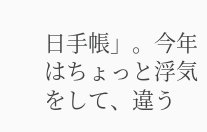日手帳」。今年はちょっと浮気をして、違う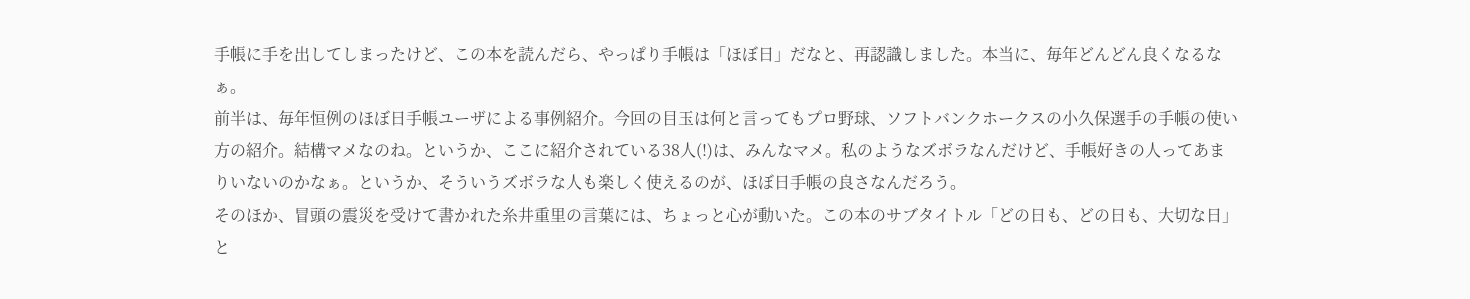手帳に手を出してしまったけど、この本を読んだら、やっぱり手帳は「ほぼ日」だなと、再認識しました。本当に、毎年どんどん良くなるなぁ。
前半は、毎年恒例のほぼ日手帳ユーザによる事例紹介。今回の目玉は何と言ってもプロ野球、ソフトバンクホークスの小久保選手の手帳の使い方の紹介。結構マメなのね。というか、ここに紹介されている38人(!)は、みんなマメ。私のようなズボラなんだけど、手帳好きの人ってあまりいないのかなぁ。というか、そういうズボラな人も楽しく使えるのが、ほぼ日手帳の良さなんだろう。
そのほか、冒頭の震災を受けて書かれた糸井重里の言葉には、ちょっと心が動いた。この本のサブタイトル「どの日も、どの日も、大切な日」と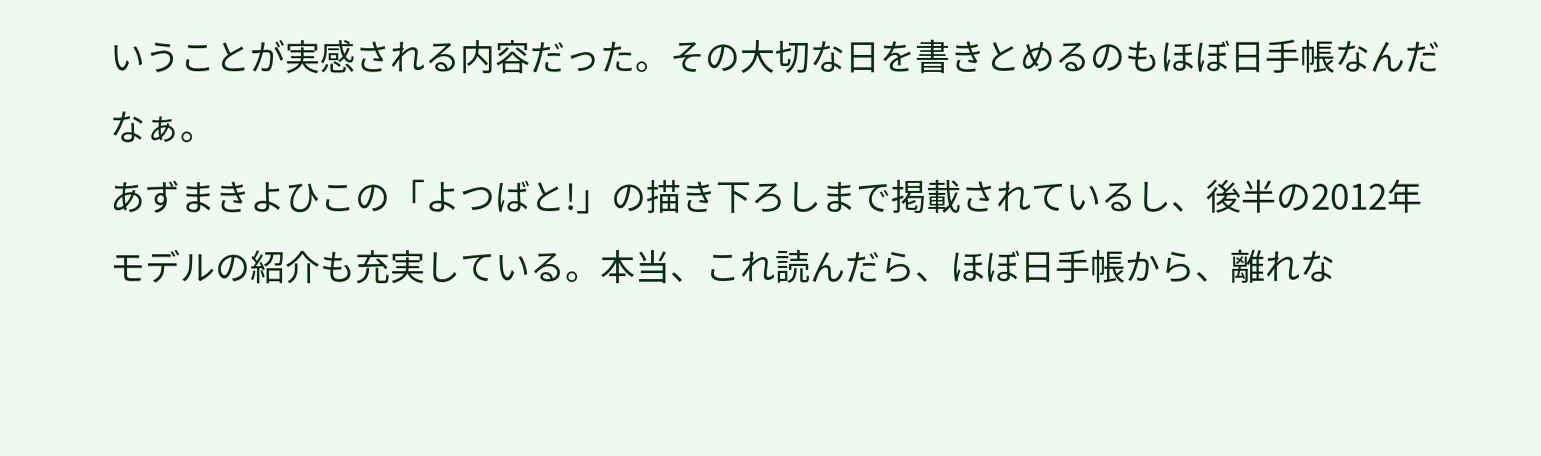いうことが実感される内容だった。その大切な日を書きとめるのもほぼ日手帳なんだなぁ。
あずまきよひこの「よつばと!」の描き下ろしまで掲載されているし、後半の2012年モデルの紹介も充実している。本当、これ読んだら、ほぼ日手帳から、離れな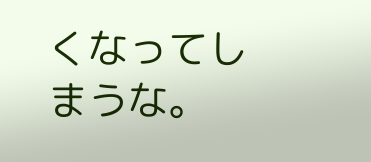くなってしまうな。